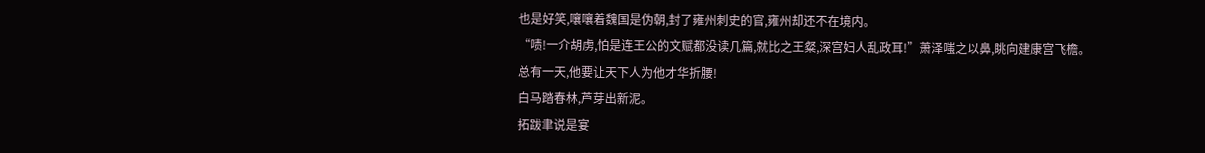也是好笑,嚷嚷着魏国是伪朝,封了雍州刺史的官,雍州却还不在境内。
“啧!一介胡虏,怕是连王公的文赋都没读几篇,就比之王粲,深宫妇人乱政耳!”萧泽嗤之以鼻,眺向建康宫飞檐。
总有一天,他要让天下人为他才华折腰!
白马踏春林,芦芽出新泥。
拓跋聿说是宴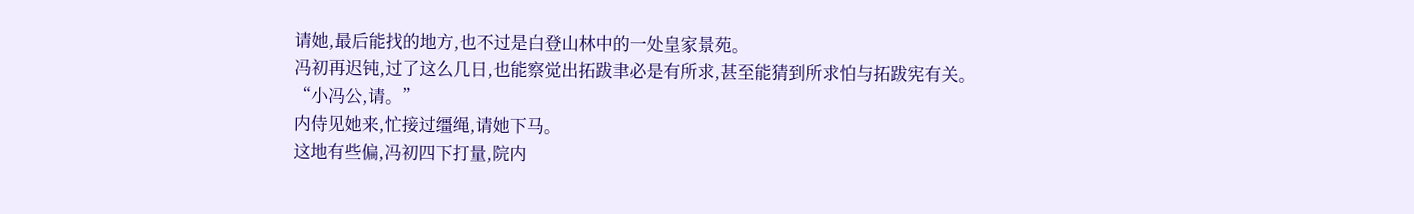请她,最后能找的地方,也不过是白登山林中的一处皇家景苑。
冯初再迟钝,过了这么几日,也能察觉出拓跋聿必是有所求,甚至能猜到所求怕与拓跋宪有关。
“小冯公,请。”
内侍见她来,忙接过缰绳,请她下马。
这地有些偏,冯初四下打量,院内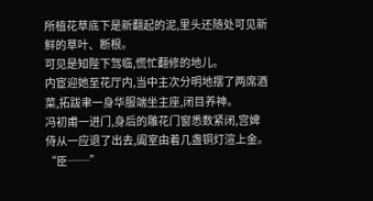所植花草底下是新翻起的泥,里头还随处可见新鲜的草叶、断根。
可见是知陛下驾临,慌忙翻修的地儿。
内宦迎她至花厅内,当中主次分明地摆了两席酒菜,拓跋聿一身华服端坐主座,闭目养神。
冯初甫一进门,身后的雕花门窗悉数紧闭,宫婢侍从一应退了出去,阖室由着几盏铜灯渲上金。
“臣──”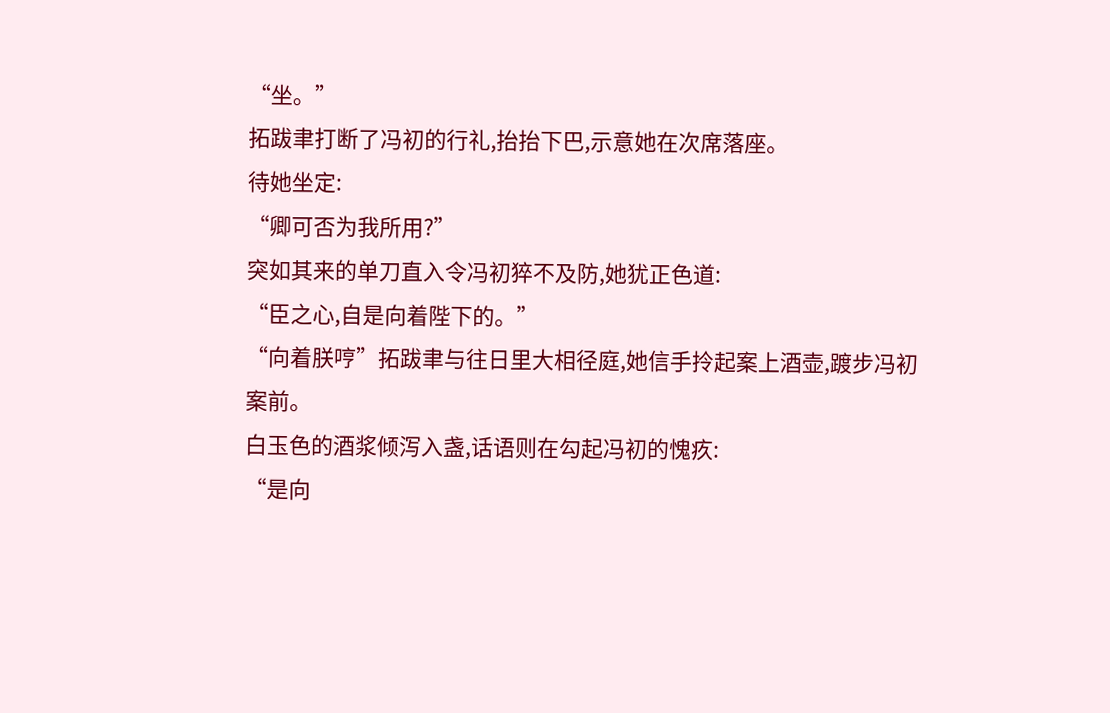“坐。”
拓跋聿打断了冯初的行礼,抬抬下巴,示意她在次席落座。
待她坐定:
“卿可否为我所用?”
突如其来的单刀直入令冯初猝不及防,她犹正色道:
“臣之心,自是向着陛下的。”
“向着朕哼”拓跋聿与往日里大相径庭,她信手拎起案上酒壶,踱步冯初案前。
白玉色的酒浆倾泻入盏,话语则在勾起冯初的愧疚:
“是向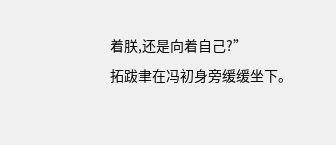着朕,还是向着自己?”
拓跋聿在冯初身旁缓缓坐下。